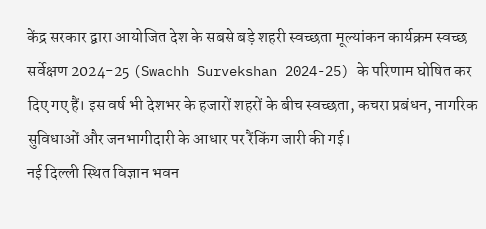केंद्र सरकार द्वारा आयोजित देश के सबसे बड़े शहरी स्वच्छता मूल्यांकन कार्यक्रम स्वच्छ सर्वेक्षण 2024-25 (Swachh Survekshan 2024-25) के परिणाम घोषित कर दिए गए हैं। इस वर्ष भी देशभर के हजारों शहरों के बीच स्वच्छता, कचरा प्रबंधन, नागरिक सुविधाओं और जनभागीदारी के आधार पर रैंकिंग जारी की गई।
नई दिल्ली स्थित विज्ञान भवन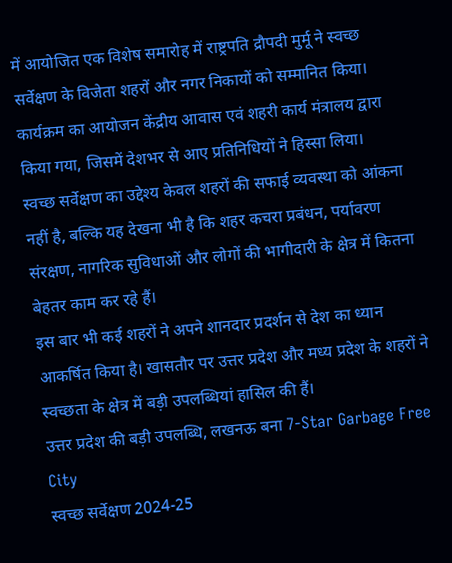में आयोजित एक विशेष समारोह में राष्ट्रपति द्रौपदी मुर्मू ने स्वच्छ सर्वेक्षण के विजेता शहरों और नगर निकायों को सम्मानित किया। कार्यक्रम का आयोजन केंद्रीय आवास एवं शहरी कार्य मंत्रालय द्वारा किया गया, जिसमें देशभर से आए प्रतिनिधियों ने हिस्सा लिया।
स्वच्छ सर्वेक्षण का उद्देश्य केवल शहरों की सफाई व्यवस्था को आंकना नहीं है, बल्कि यह देखना भी है कि शहर कचरा प्रबंधन, पर्यावरण संरक्षण, नागरिक सुविधाओं और लोगों की भागीदारी के क्षेत्र में कितना बेहतर काम कर रहे हैं।
इस बार भी कई शहरों ने अपने शानदार प्रदर्शन से देश का ध्यान आकर्षित किया है। खासतौर पर उत्तर प्रदेश और मध्य प्रदेश के शहरों ने स्वच्छता के क्षेत्र में बड़ी उपलब्धियां हासिल की हैं।
उत्तर प्रदेश की बड़ी उपलब्धि, लखनऊ बना 7-Star Garbage Free City
स्वच्छ सर्वेक्षण 2024-25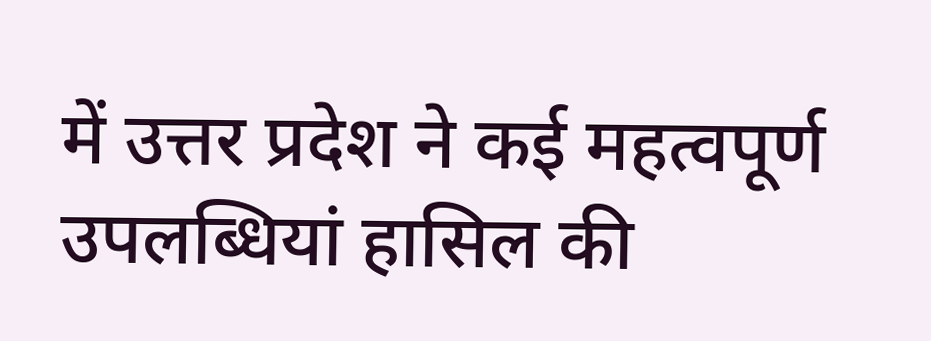में उत्तर प्रदेश ने कई महत्वपूर्ण उपलब्धियां हासिल की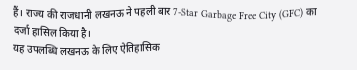हैं। राज्य की राजधानी लखनऊ ने पहली बार 7-Star Garbage Free City (GFC) का दर्जा हासिल किया है।
यह उपलब्धि लखनऊ के लिए ऐतिहासिक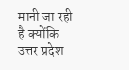मानी जा रही है क्योंकि उत्तर प्रदेश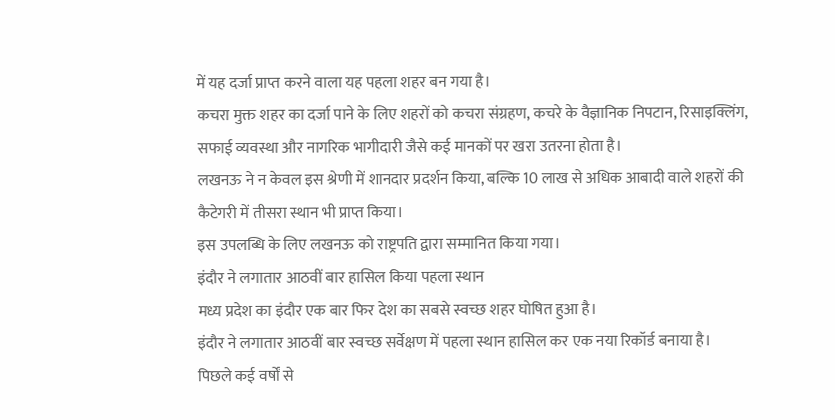में यह दर्जा प्राप्त करने वाला यह पहला शहर बन गया है।
कचरा मुक्त शहर का दर्जा पाने के लिए शहरों को कचरा संग्रहण, कचरे के वैज्ञानिक निपटान, रिसाइक्लिंग, सफाई व्यवस्था और नागरिक भागीदारी जैसे कई मानकों पर खरा उतरना होता है।
लखनऊ ने न केवल इस श्रेणी में शानदार प्रदर्शन किया, बल्कि 10 लाख से अधिक आबादी वाले शहरों की कैटेगरी में तीसरा स्थान भी प्राप्त किया।
इस उपलब्धि के लिए लखनऊ को राष्ट्रपति द्वारा सम्मानित किया गया।
इंदौर ने लगातार आठवीं बार हासिल किया पहला स्थान
मध्य प्रदेश का इंदौर एक बार फिर देश का सबसे स्वच्छ शहर घोषित हुआ है।
इंदौर ने लगातार आठवीं बार स्वच्छ सर्वेक्षण में पहला स्थान हासिल कर एक नया रिकॉर्ड बनाया है।
पिछले कई वर्षों से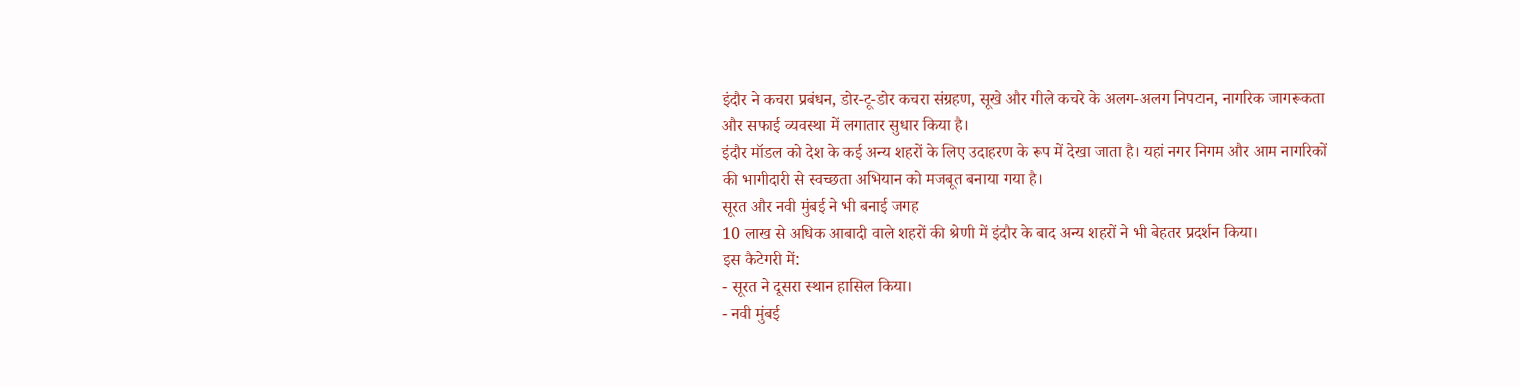इंदौर ने कचरा प्रबंधन, डोर-टू-डोर कचरा संग्रहण, सूखे और गीले कचरे के अलग-अलग निपटान, नागरिक जागरूकता और सफाई व्यवस्था में लगातार सुधार किया है।
इंदौर मॉडल को देश के कई अन्य शहरों के लिए उदाहरण के रूप में देखा जाता है। यहां नगर निगम और आम नागरिकों की भागीदारी से स्वच्छता अभियान को मजबूत बनाया गया है।
सूरत और नवी मुंबई ने भी बनाई जगह
10 लाख से अधिक आबादी वाले शहरों की श्रेणी में इंदौर के बाद अन्य शहरों ने भी बेहतर प्रदर्शन किया।
इस कैटेगरी में:
- सूरत ने दूसरा स्थान हासिल किया।
- नवी मुंबई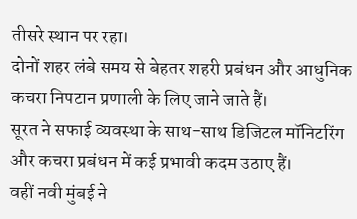तीसरे स्थान पर रहा।
दोनों शहर लंबे समय से बेहतर शहरी प्रबंधन और आधुनिक कचरा निपटान प्रणाली के लिए जाने जाते हैं।
सूरत ने सफाई व्यवस्था के साथ-साथ डिजिटल मॉनिटरिंग और कचरा प्रबंधन में कई प्रभावी कदम उठाए हैं।
वहीं नवी मुंबई ने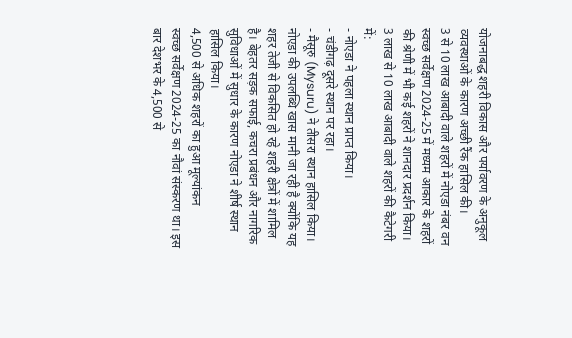योजनाबद्ध शहरी विकास और पर्यावरण के अनुकूल व्यवस्थाओं के कारण अच्छी रैंक हासिल की।
3 से 10 लाख आबादी वाले शहरों में नोएडा नंबर वन
स्वच्छ सर्वेक्षण 2024-25 में मध्यम आकार के शहरों की श्रेणी में भी कई शहरों ने शानदार प्रदर्शन किया।
3 लाख से 10 लाख आबादी वाले शहरों की कैटेगरी में:
- नोएडा ने पहला स्थान प्राप्त किया।
- चंडीगढ़ दूसरे स्थान पर रहा।
- मैसूरु (Mysuru) ने तीसरा स्थान हासिल किया।
नोएडा की उपलब्धि खास मानी जा रही है क्योंकि यह शहर तेजी से विकसित हो रहे शहरी क्षेत्रों में शामिल है। बेहतर सड़क सफाई, कचरा प्रबंधन और नागरिक सुविधाओं में सुधार के कारण नोएडा ने शीर्ष स्थान हासिल किया।
4,500 से अधिक शहरों का हुआ मूल्यांकन
स्वच्छ सर्वेक्षण 2024-25 का नौवां संस्करण था। इस बार देशभर के 4,500 से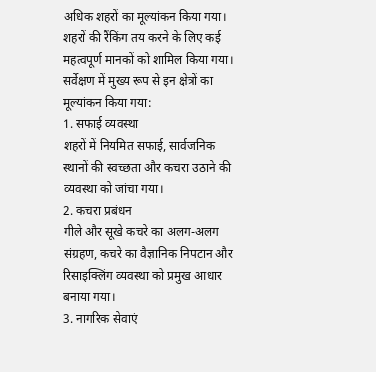अधिक शहरों का मूल्यांकन किया गया।
शहरों की रैंकिंग तय करने के लिए कई महत्वपूर्ण मानकों को शामिल किया गया।
सर्वेक्षण में मुख्य रूप से इन क्षेत्रों का मूल्यांकन किया गया:
1. सफाई व्यवस्था
शहरों में नियमित सफाई, सार्वजनिक स्थानों की स्वच्छता और कचरा उठाने की व्यवस्था को जांचा गया।
2. कचरा प्रबंधन
गीले और सूखे कचरे का अलग-अलग संग्रहण, कचरे का वैज्ञानिक निपटान और रिसाइक्लिंग व्यवस्था को प्रमुख आधार बनाया गया।
3. नागरिक सेवाएं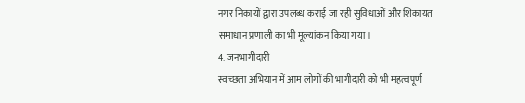नगर निकायों द्वारा उपलब्ध कराई जा रही सुविधाओं और शिकायत समाधान प्रणाली का भी मूल्यांकन किया गया।
4. जनभागीदारी
स्वच्छता अभियान में आम लोगों की भागीदारी को भी महत्वपूर्ण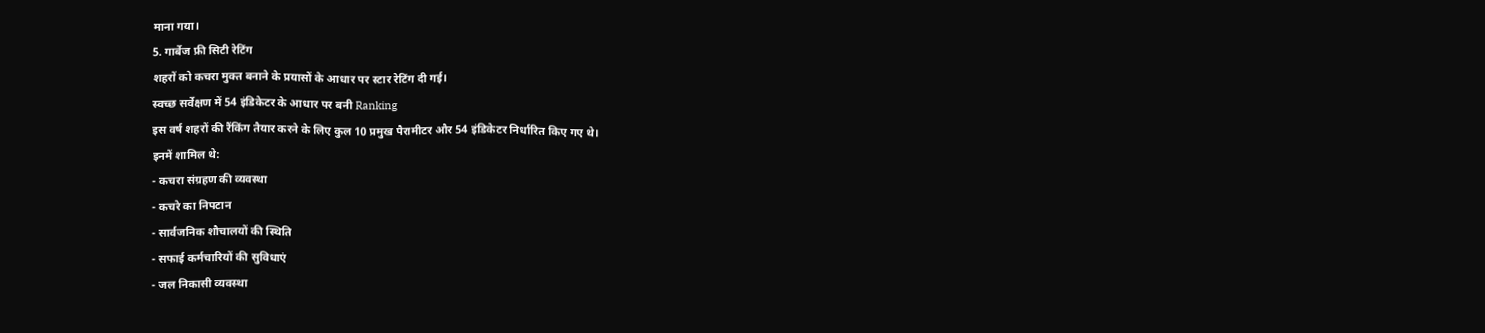माना गया।
5. गार्बेज फ्री सिटी रेटिंग
शहरों को कचरा मुक्त बनाने के प्रयासों के आधार पर स्टार रेटिंग दी गई।
स्वच्छ सर्वेक्षण में 54 इंडिकेटर के आधार पर बनी Ranking
इस वर्ष शहरों की रैंकिंग तैयार करने के लिए कुल 10 प्रमुख पैरामीटर और 54 इंडिकेटर निर्धारित किए गए थे।
इनमें शामिल थे:
- कचरा संग्रहण की व्यवस्था
- कचरे का निपटान
- सार्वजनिक शौचालयों की स्थिति
- सफाई कर्मचारियों की सुविधाएं
- जल निकासी व्यवस्था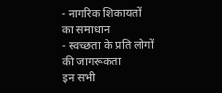- नागरिक शिकायतों का समाधान
- स्वच्छता के प्रति लोगों की जागरूकता
इन सभी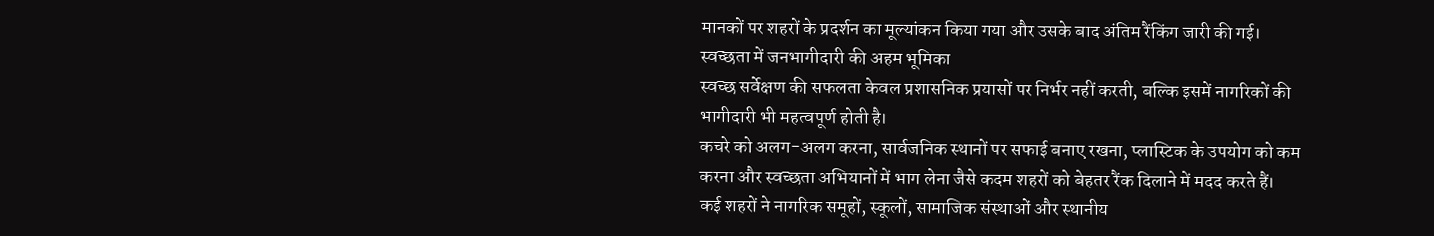मानकों पर शहरों के प्रदर्शन का मूल्यांकन किया गया और उसके बाद अंतिम रैंकिंग जारी की गई।
स्वच्छता में जनभागीदारी की अहम भूमिका
स्वच्छ सर्वेक्षण की सफलता केवल प्रशासनिक प्रयासों पर निर्भर नहीं करती, बल्कि इसमें नागरिकों की भागीदारी भी महत्वपूर्ण होती है।
कचरे को अलग-अलग करना, सार्वजनिक स्थानों पर सफाई बनाए रखना, प्लास्टिक के उपयोग को कम करना और स्वच्छता अभियानों में भाग लेना जैसे कदम शहरों को बेहतर रैंक दिलाने में मदद करते हैं।
कई शहरों ने नागरिक समूहों, स्कूलों, सामाजिक संस्थाओं और स्थानीय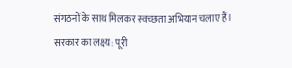संगठनों के साथ मिलकर स्वच्छता अभियान चलाए हैं।
सरकार का लक्ष्य: पूरी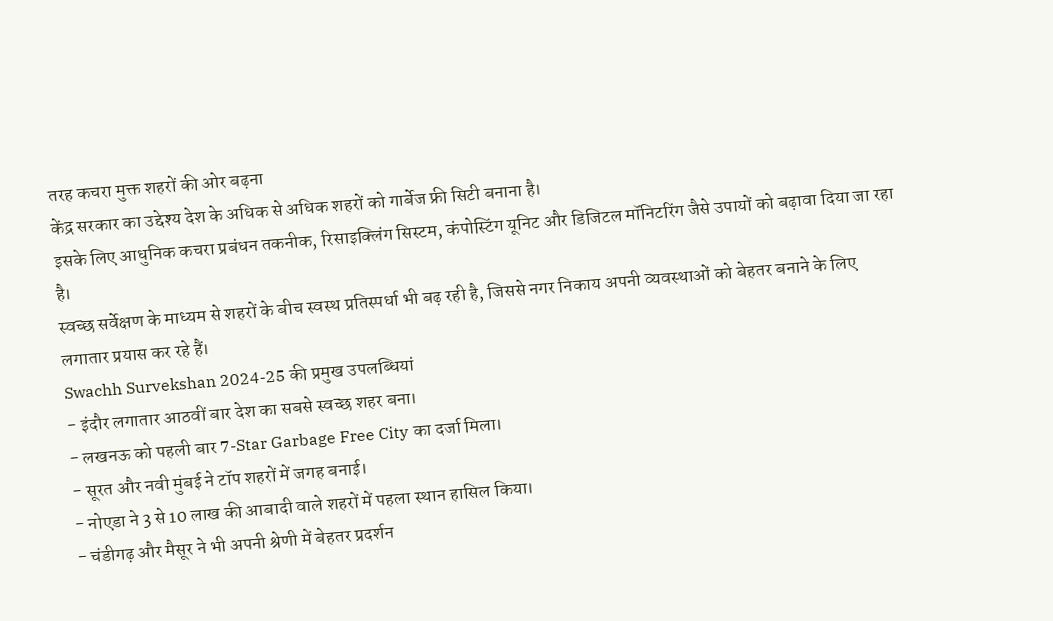तरह कचरा मुक्त शहरों की ओर बढ़ना
केंद्र सरकार का उद्देश्य देश के अधिक से अधिक शहरों को गार्बेज फ्री सिटी बनाना है।
इसके लिए आधुनिक कचरा प्रबंधन तकनीक, रिसाइक्लिंग सिस्टम, कंपोस्टिंग यूनिट और डिजिटल मॉनिटरिंग जैसे उपायों को बढ़ावा दिया जा रहा है।
स्वच्छ सर्वेक्षण के माध्यम से शहरों के बीच स्वस्थ प्रतिस्पर्धा भी बढ़ रही है, जिससे नगर निकाय अपनी व्यवस्थाओं को बेहतर बनाने के लिए लगातार प्रयास कर रहे हैं।
Swachh Survekshan 2024-25 की प्रमुख उपलब्धियां
- इंदौर लगातार आठवीं बार देश का सबसे स्वच्छ शहर बना।
- लखनऊ को पहली बार 7-Star Garbage Free City का दर्जा मिला।
- सूरत और नवी मुंबई ने टॉप शहरों में जगह बनाई।
- नोएडा ने 3 से 10 लाख की आबादी वाले शहरों में पहला स्थान हासिल किया।
- चंडीगढ़ और मैसूर ने भी अपनी श्रेणी में बेहतर प्रदर्शन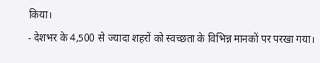किया।
- देशभर के 4,500 से ज्यादा शहरों को स्वच्छता के विभिन्न मानकों पर परखा गया।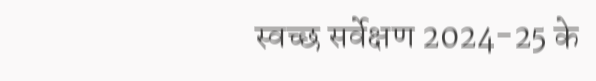स्वच्छ सर्वेक्षण 2024-25 के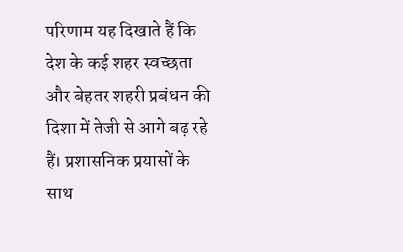परिणाम यह दिखाते हैं कि देश के कई शहर स्वच्छता और बेहतर शहरी प्रबंधन की दिशा में तेजी से आगे बढ़ रहे हैं। प्रशासनिक प्रयासों के साथ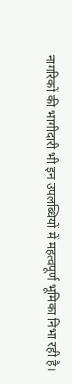नागरिकों की भागीदारी भी इन उपलब्धियों में महत्वपूर्ण भूमिका निभा रही है।